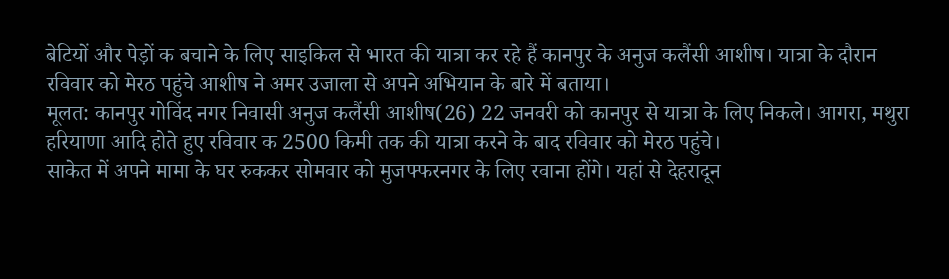बेटियों और पेड़ों क बचाने के लिए साइकिल से भारत की यात्रा कर रहे हैं कानपुर के अनुज कलैंसी आशीष। यात्रा के दौरान रविवार को मेरठ पहुंचे आशीष ने अमर उजाला से अपने अभियान के बारे में बताया।
मूलत: कानपुर गोविंद नगर निवासी अनुज कलैंसी आशीष(26) 22 जनवरी को कानपुर से यात्रा के लिए निकले। आगरा, मथुरा हरियाणा आदि होते हुए रविवार क 2500 किमी तक की यात्रा करने के बाद रविवार को मेरठ पहुंचे।
साकेत में अपने मामा के घर रुककर सोमवार को मुजफ्फरनगर के लिए रवाना होंगे। यहां से देहरादून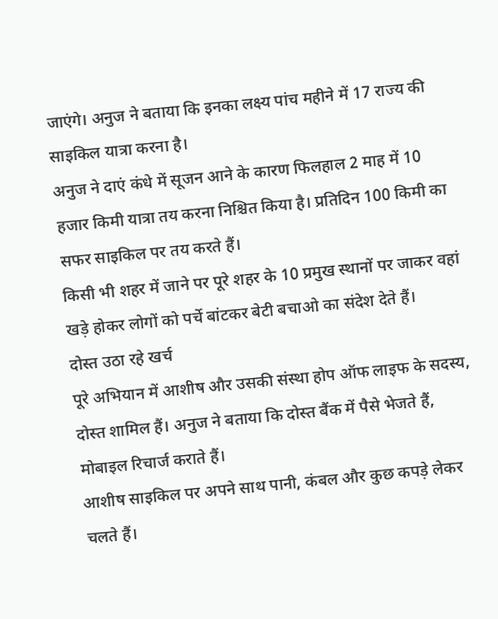जाएंगे। अनुज ने बताया कि इनका लक्ष्य पांच महीने में 17 राज्य की साइकिल यात्रा करना है।
अनुज ने दाएं कंधे में सूजन आने के कारण फिलहाल 2 माह में 10 हजार किमी यात्रा तय करना निश्चित किया है। प्रतिदिन 100 किमी का सफर साइकिल पर तय करते हैं।
किसी भी शहर में जाने पर पूरे शहर के 10 प्रमुख स्थानों पर जाकर वहां खड़े होकर लोगों को पर्चे बांटकर बेटी बचाओ का संदेश देते हैं।
दोस्त उठा रहे खर्च
पूरे अभियान में आशीष और उसकी संस्था होप ऑफ लाइफ के सदस्य, दोस्त शामिल हैं। अनुज ने बताया कि दोस्त बैंक में पैसे भेजते हैं, मोबाइल रिचार्ज कराते हैं।
आशीष साइकिल पर अपने साथ पानी, कंबल और कुछ कपड़े लेकर चलते हैं।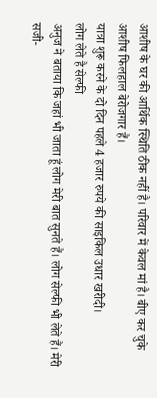आशीष के घर की आर्थिक स्थिति ठीक नहीं है। परिवार में केवल मां है। बीए कर चुके आशीष फिलहाल बेरोजगार हैं।
यात्रा शुरू करने के दो दिन पहले 4 हजार रुपये की साइकिल उधार खरीदी।
लोग लेते है सेल्फी
अनुज ने बताया कि जहां भी जाता हूं लोग मेरी बात सुनते हैं। लोग सेल्फी भी लेते हैं। मेरी सजी-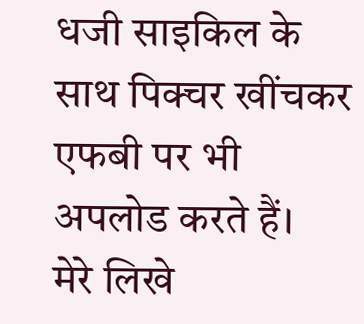धजी साइकिल के साथ पिक्चर खींचकर एफबी पर भी अपलोड करते हैं।
मेरे लिखे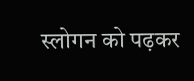स्लोगन को पढ़कर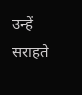उन्हें सराहते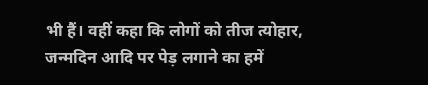भी हैं। वहीं कहा कि लोगों को तीज त्योहार, जन्मदिन आदि पर पेड़ लगाने का हमें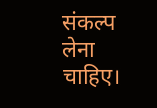संकल्प लेना चाहिए।